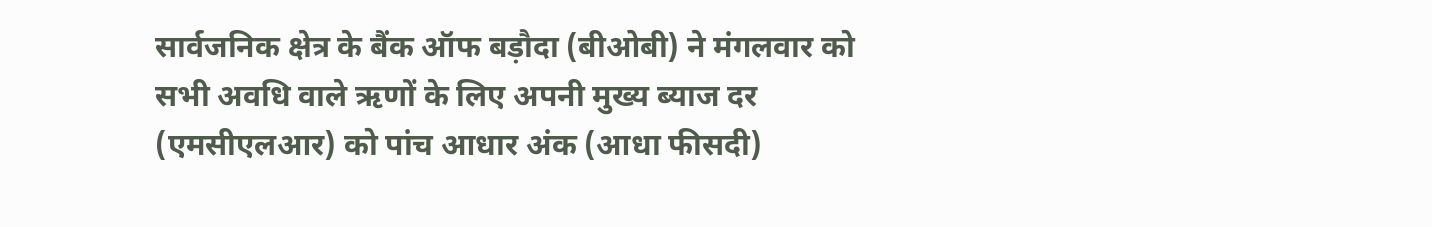सार्वजनिक क्षेत्र के बैंक ऑफ बड़ौदा (बीओबी) ने मंगलवार को सभी अवधि वाले ऋणों के लिए अपनी मुख्य ब्याज दर (एमसीएलआर) को पांच आधार अंक (आधा फीसदी)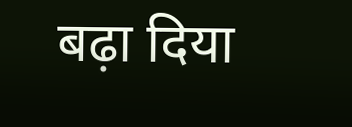बढ़ा दिया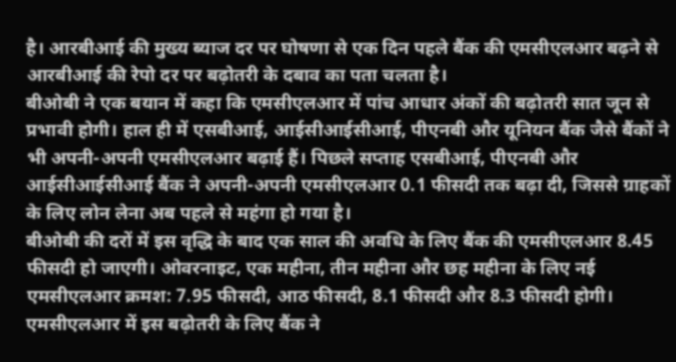है। आरबीआई की मुख्य ब्याज दर पर घोषणा से एक दिन पहले बैंक की एमसीएलआर बढ़ने से आरबीआई की रेपो दर पर बढ़ोतरी के दबाव का पता चलता है।
बीओबी ने एक बयान में कहा कि एमसीएलआर में पांच आधार अंकों की बढ़ोतरी सात जून से प्रभावी होगी। हाल ही में एसबीआई, आईसीआईसीआई, पीएनबी और यूनियन बैंक जैसे बैंकों ने भी अपनी-अपनी एमसीएलआर बढ़ाई हैं। पिछले सप्ताह एसबीआई, पीएनबी और आईसीआईसीआई बैंक ने अपनी-अपनी एमसीएलआर 0.1 फीसदी तक बढ़ा दी, जिससे ग्राहकों के लिए लोन लेना अब पहले से महंगा हो गया है।
बीओबी की दरों में इस वृद्धि के बाद एक साल की अवधि के लिए बैंक की एमसीएलआर 8.45 फीसदी हो जाएगी। ओवरनाइट, एक महीना, तीन महीना और छह महीना के लिए नई एमसीएलआर क्रमश: 7.95 फीसदी, आठ फीसदी, 8.1 फीसदी और 8.3 फीसदी होगी। एमसीएलआर में इस बढ़ोतरी के लिए बैंक ने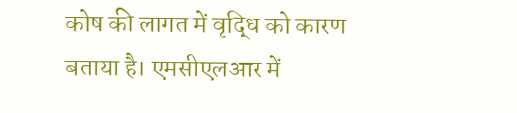कोष की लागत में वृद्धि को कारण बताया है। एमसीएलआर में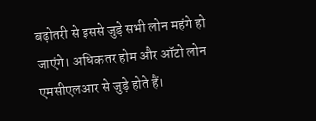बढ़ोतरी से इससे जुड़े सभी लोन महंगे हो जाएंगे। अधिकतर होम और ऑटो लोन एमसीएलआर से जुड़े होते हैं।